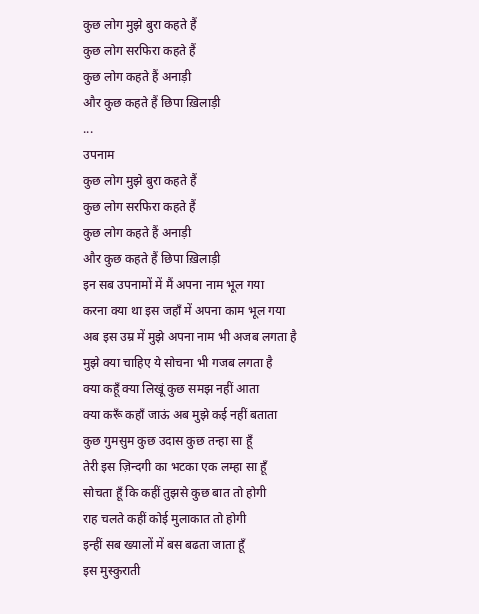कुछ लोग मुझे बुरा कहते हैं
कुछ लोग सरफिरा कहते हैं
कुछ लोग कहते हैं अनाड़ी
और कुछ कहते हैं छिपा ख़िलाड़ी
...
उपनाम
कुछ लोग मुझे बुरा कहते हैं
कुछ लोग सरफिरा कहते हैं
कुछ लोग कहते हैं अनाड़ी
और कुछ कहते हैं छिपा ख़िलाड़ी
इन सब उपनामों में मैं अपना नाम भूल गया
करना क्या था इस जहाँ में अपना काम भूल गया
अब इस उम्र में मुझे अपना नाम भी अजब लगता है
मुझे क्या चाहिए ये सोचना भी गजब लगता है
क्या कहूँ क्या लिखूं कुछ समझ नहीं आता
क्या करूँ कहाँ जाऊं अब मुझे कई नहीं बताता
कुछ गुमसुम कुछ उदास कुछ तन्हा सा हूँ
तेरी इस ज़िन्दगी का भटका एक लम्हा सा हूँ
सोचता हूँ कि कहीं तुझसे कुछ बात तो होगी
राह चलते कहीं कोई मुलाकात तो होगी
इन्हीं सब ख्यालों में बस बढता जाता हूँ
इस मुस्कुराती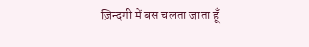ज़िन्दगी में बस चलता जाता हूँ